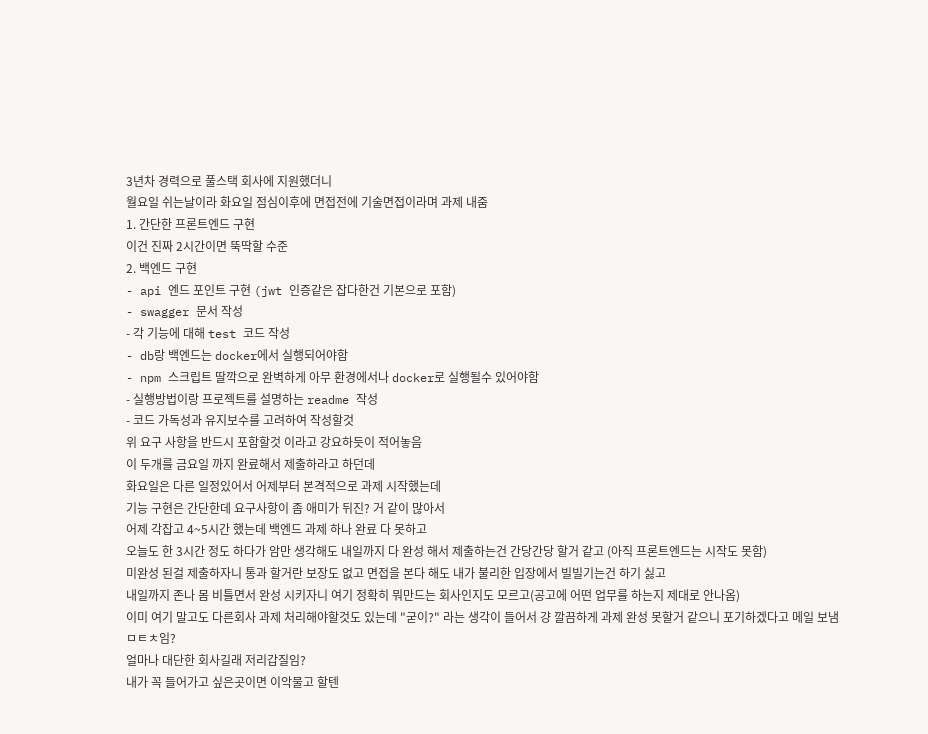3년차 경력으로 풀스택 회사에 지원했더니
월요일 쉬는날이라 화요일 점심이후에 면접전에 기술면접이라며 과제 내줌
1. 간단한 프론트엔드 구현
이건 진짜 2시간이면 뚝딱할 수준
2. 백엔드 구현
- api 엔드 포인트 구현 (jwt 인증같은 잡다한건 기본으로 포함)
- swagger 문서 작성
- 각 기능에 대해 test 코드 작성
- db랑 백엔드는 docker에서 실행되어야함
- npm 스크립트 딸깍으로 완벽하게 아무 환경에서나 docker로 실행될수 있어야함
- 실행방법이랑 프로젝트를 설명하는 readme 작성
- 코드 가독성과 유지보수를 고려하여 작성할것
위 요구 사항을 반드시 포함할것 이라고 강요하듯이 적어놓음
이 두개를 금요일 까지 완료해서 제출하라고 하던데
화요일은 다른 일정있어서 어제부터 본격적으로 과제 시작했는데
기능 구현은 간단한데 요구사항이 좀 애미가 뒤진? 거 같이 많아서
어제 각잡고 4~5시간 했는데 백엔드 과제 하나 완료 다 못하고
오늘도 한 3시간 정도 하다가 암만 생각해도 내일까지 다 완성 해서 제출하는건 간당간당 할거 같고 (아직 프론트엔드는 시작도 못함)
미완성 된걸 제출하자니 통과 할거란 보장도 없고 면접을 본다 해도 내가 불리한 입장에서 빌빌기는건 하기 싫고
내일까지 존나 몸 비틀면서 완성 시키자니 여기 정확히 뭐만드는 회사인지도 모르고(공고에 어떤 업무를 하는지 제대로 안나옴)
이미 여기 말고도 다른회사 과제 처리해야할것도 있는데 "굳이?" 라는 생각이 들어서 걍 깔끔하게 과제 완성 못할거 같으니 포기하겠다고 메일 보냄
ㅁㅌㅊ임?
얼마나 대단한 회사길래 저리갑질임?
내가 꼭 들어가고 싶은곳이면 이악물고 할텐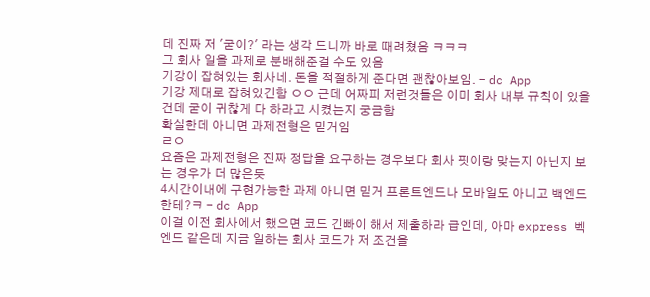데 진짜 저 '굳이?' 라는 생각 드니까 바로 때려쳤음 ㅋㅋㅋ
그 회사 일을 과제로 분배해준걸 수도 있음
기강이 잡혀있는 회사네. 돈을 적절하게 준다면 괜찮아보임. - dc App
기강 제대로 잡혀있긴함 ㅇㅇ 근데 어짜피 저런것들은 이미 회사 내부 규칙이 있을건데 굳이 귀찮게 다 하라고 시켰는지 궁금함
확실한데 아니면 과제전형은 믿거임
ㄹㅇ
요즘은 과제전형은 진짜 정답을 요구하는 경우보다 회사 핏이랑 맞는지 아닌지 보는 경우가 더 많은듯
4시간이내에 구현가능한 과제 아니면 믿거 프론트엔드나 모바일도 아니고 백엔드한테?ㅋ - dc App
이걸 이전 회사에서 했으면 코드 긴빠이 해서 제출하라 급인데, 아마 express 벡엔드 같은데 지금 일하는 회사 코드가 저 조건을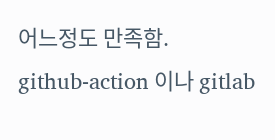어느정도 만족함.
github-action 이나 gitlab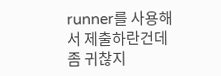runner를 사용해서 제출하란건데 좀 귀찮지